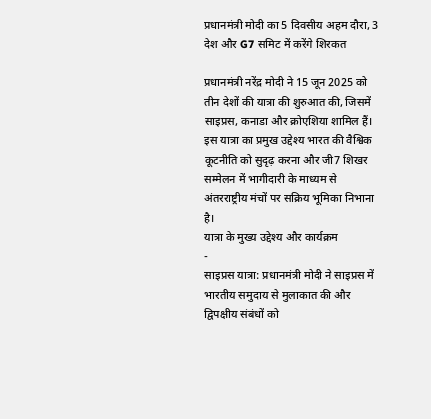प्रधानमंत्री मोदी का 5 दिवसीय अहम दौरा, 3 देश और G7 समिट में करेंगे शिरकत

प्रधानमंत्री नरेंद्र मोदी ने 15 जून 2025 को तीन देशों की यात्रा की शुरुआत की, जिसमें साइप्रस, कनाडा और क्रोएशिया शामिल हैं। इस यात्रा का प्रमुख उद्देश्य भारत की वैश्विक कूटनीति को सुदृढ़ करना और जी7 शिखर सम्मेलन में भागीदारी के माध्यम से अंतरराष्ट्रीय मंचों पर सक्रिय भूमिका निभाना है।
यात्रा के मुख्य उद्देश्य और कार्यक्रम
-
साइप्रस यात्रा: प्रधानमंत्री मोदी ने साइप्रस में भारतीय समुदाय से मुलाकात की और द्विपक्षीय संबंधों को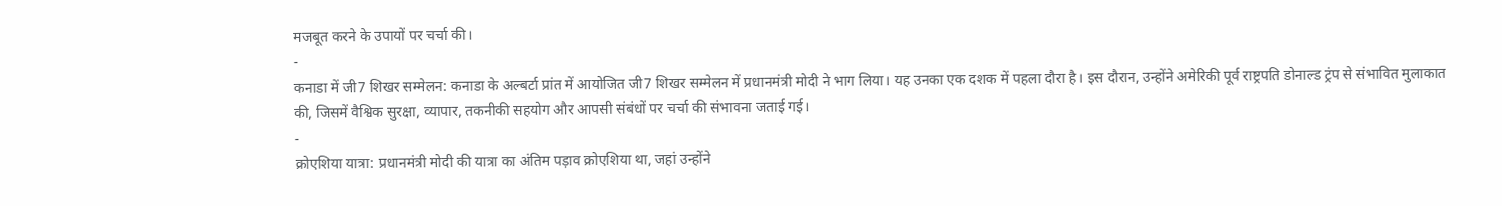मजबूत करने के उपायों पर चर्चा की।
-
कनाडा में जी7 शिखर सम्मेलन: कनाडा के अल्बर्टा प्रांत में आयोजित जी7 शिखर सम्मेलन में प्रधानमंत्री मोदी ने भाग लिया। यह उनका एक दशक में पहला दौरा है। इस दौरान, उन्होंने अमेरिकी पूर्व राष्ट्रपति डोनाल्ड ट्रंप से संभावित मुलाकात की, जिसमें वैश्विक सुरक्षा, व्यापार, तकनीकी सहयोग और आपसी संबंधों पर चर्चा की संभावना जताई गई।
-
क्रोएशिया यात्रा: प्रधानमंत्री मोदी की यात्रा का अंतिम पड़ाव क्रोएशिया था, जहां उन्होंने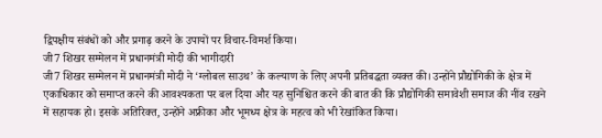द्विपक्षीय संबंधों को और प्रगाढ़ करने के उपायों पर विचार-विमर्श किया।
जी7 शिखर सम्मेलन में प्रधानमंत्री मोदी की भागीदारी
जी7 शिखर सम्मेलन में प्रधानमंत्री मोदी ने ‘ग्लोबल साउथ’ के कल्याण के लिए अपनी प्रतिबद्धता व्यक्त की। उन्होंने प्रौद्योगिकी के क्षेत्र में एकाधिकार को समाप्त करने की आवश्यकता पर बल दिया और यह सुनिश्चित करने की बात की कि प्रौद्योगिकी समावेशी समाज की नींव रखने में सहायक हो। इसके अतिरिक्त, उन्होंने अफ्रीका और भूमध्य क्षेत्र के महत्व को भी रेखांकित किया।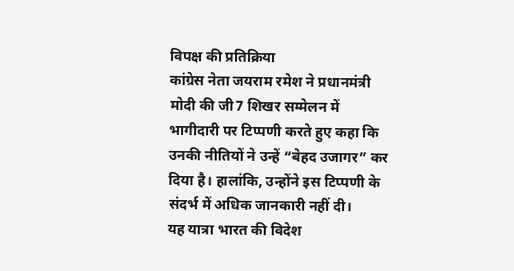विपक्ष की प्रतिक्रिया
कांग्रेस नेता जयराम रमेश ने प्रधानमंत्री मोदी की जी7 शिखर सम्मेलन में भागीदारी पर टिप्पणी करते हुए कहा कि उनकी नीतियों ने उन्हें “बेहद उजागर” कर दिया है। हालांकि, उन्होंने इस टिप्पणी के संदर्भ में अधिक जानकारी नहीं दी।
यह यात्रा भारत की विदेश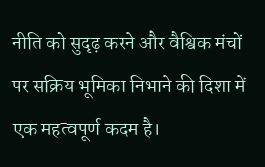नीति को सुदृढ़ करने और वैश्विक मंचों पर सक्रिय भूमिका निभाने की दिशा में एक महत्वपूर्ण कदम है।